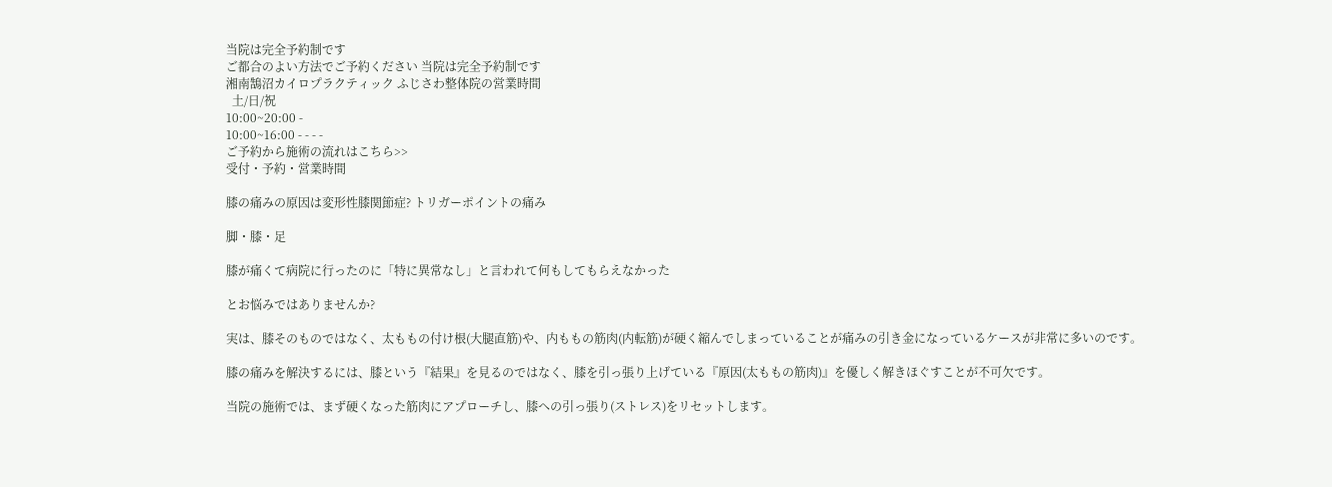当院は完全予約制です
ご都合のよい方法でご予約ください 当院は完全予約制です
湘南鵠沼カイロプラクティック ふじさわ整体院の営業時間
  土/日/祝
10:00~20:00 -
10:00~16:00 - - - -
ご予約から施術の流れはこちら>>
受付・予約・営業時間

膝の痛みの原因は変形性膝関節症? トリガーポイントの痛み

脚・膝・足

膝が痛くて病院に行ったのに「特に異常なし」と言われて何もしてもらえなかった

とお悩みではありませんか?

実は、膝そのものではなく、太ももの付け根(大腿直筋)や、内ももの筋肉(内転筋)が硬く縮んでしまっていることが痛みの引き金になっているケースが非常に多いのです。

膝の痛みを解決するには、膝という『結果』を見るのではなく、膝を引っ張り上げている『原因(太ももの筋肉)』を優しく解きほぐすことが不可欠です。

当院の施術では、まず硬くなった筋肉にアプローチし、膝への引っ張り(ストレス)をリセットします。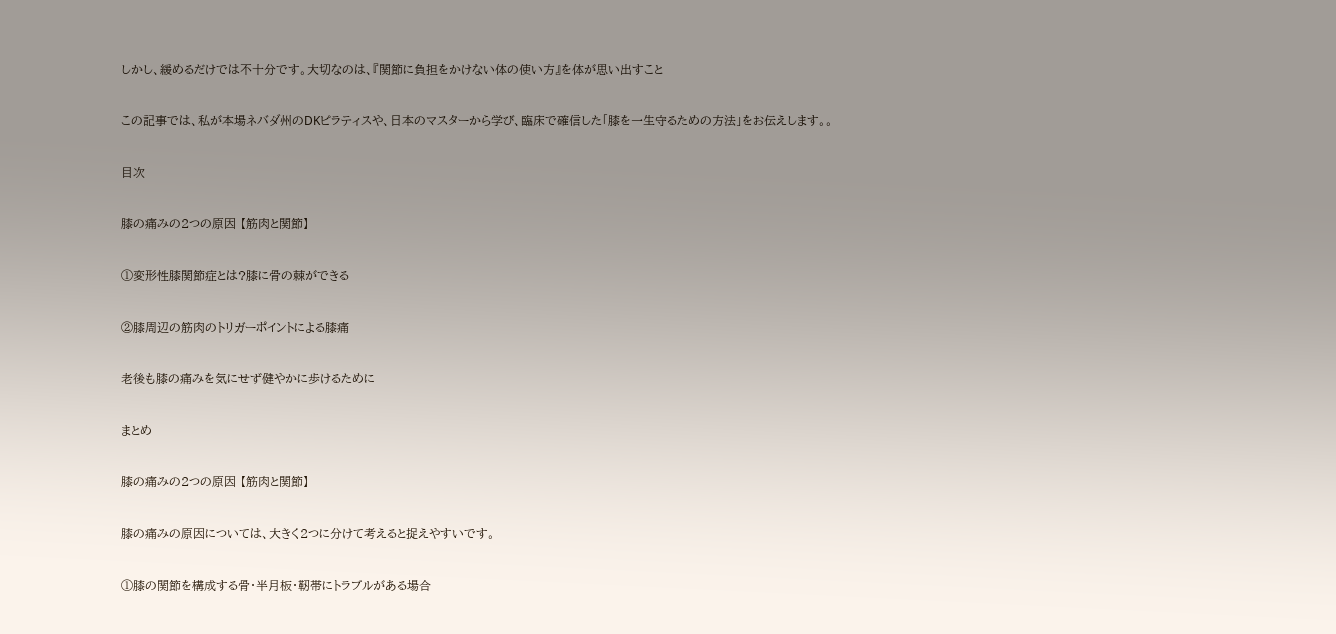しかし、緩めるだけでは不十分です。大切なのは、『関節に負担をかけない体の使い方』を体が思い出すこと

この記事では、私が本場ネバダ州のDKピラティスや、日本のマスターから学び、臨床で確信した「膝を一生守るための方法」をお伝えします。。

目次

膝の痛みの2つの原因 【筋肉と関節】

①変形性膝関節症とは?膝に骨の棘ができる

②膝周辺の筋肉のトリガーポイントによる膝痛

老後も膝の痛みを気にせず健やかに歩けるために

まとめ

膝の痛みの2つの原因 【筋肉と関節】

膝の痛みの原因については、大きく2つに分けて考えると捉えやすいです。

①膝の関節を構成する骨・半月板・靭帯にトラブルがある場合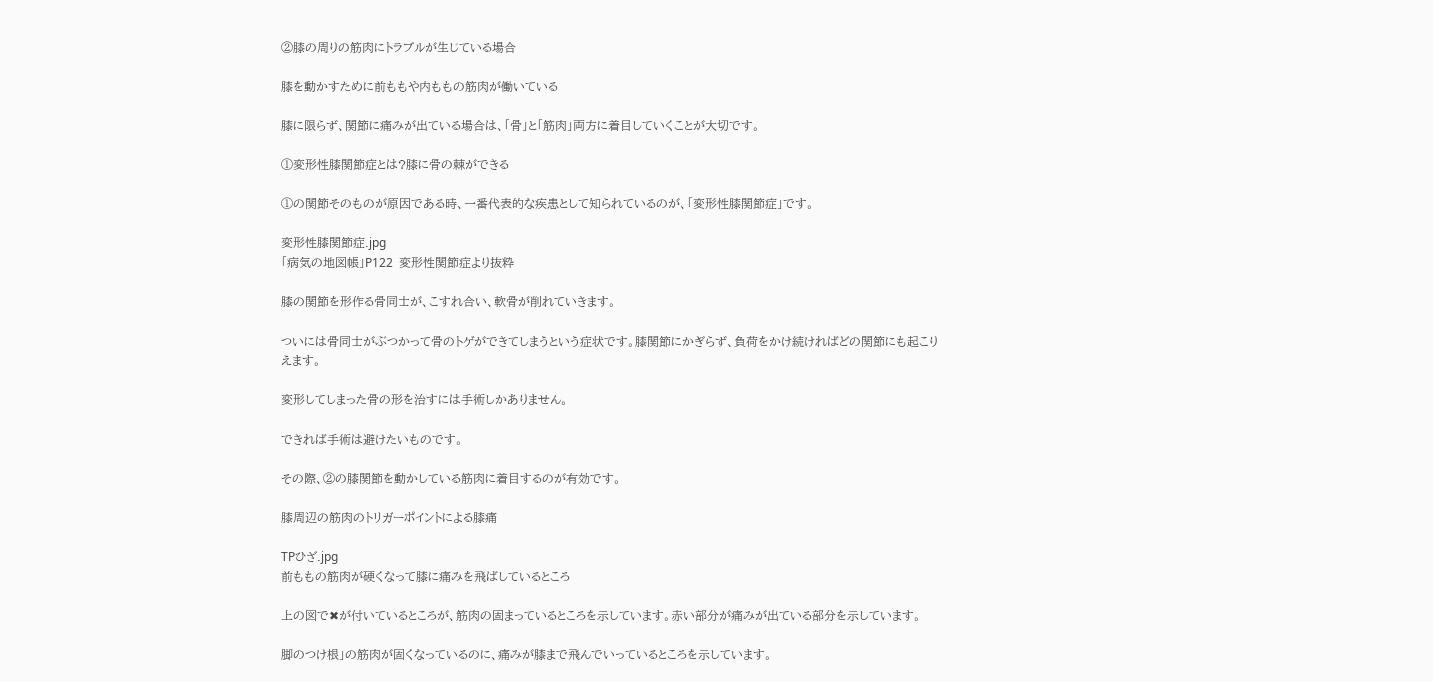②膝の周りの筋肉にトラブルが生じている場合

膝を動かすために前ももや内ももの筋肉が働いている

膝に限らず、関節に痛みが出ている場合は、「骨」と「筋肉」両方に着目していくことが大切です。

①変形性膝関節症とは?膝に骨の棘ができる

①の関節そのものが原因である時、一番代表的な疾患として知られているのが、「変形性膝関節症」です。

変形性膝関節症.jpg
「病気の地図帳」P122  変形性関節症より抜粋

膝の関節を形作る骨同士が、こすれ合い、軟骨が削れていきます。

ついには骨同士がぶつかって骨のトゲができてしまうという症状です。膝関節にかぎらず、負荷をかけ続ければどの関節にも起こりえます。

変形してしまった骨の形を治すには手術しかありません。

できれば手術は避けたいものです。

その際、②の膝関節を動かしている筋肉に着目するのが有効です。

膝周辺の筋肉のトリガーポイントによる膝痛

TPひざ.jpg
前ももの筋肉が硬くなって膝に痛みを飛ばしているところ

上の図で✖が付いているところが、筋肉の固まっているところを示しています。赤い部分が痛みが出ている部分を示しています。

脚のつけ根」の筋肉が固くなっているのに、痛みが膝まで飛んでいっているところを示しています。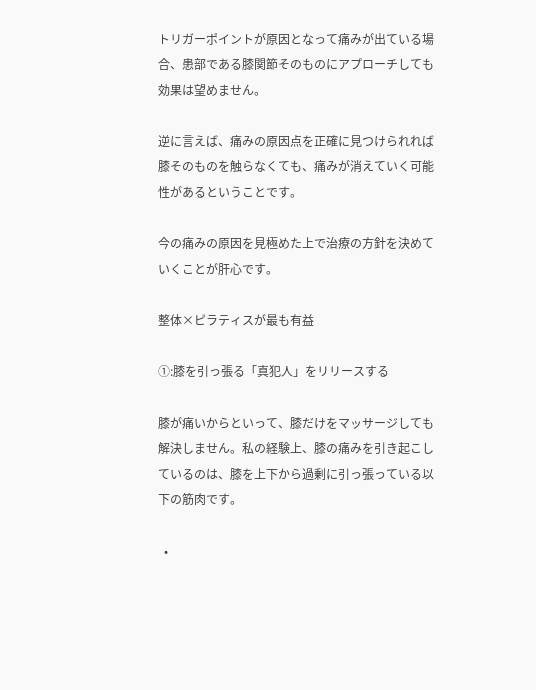トリガーポイントが原因となって痛みが出ている場合、患部である膝関節そのものにアプローチしても効果は望めません。

逆に言えば、痛みの原因点を正確に見つけられれば膝そのものを触らなくても、痛みが消えていく可能性があるということです。

今の痛みの原因を見極めた上で治療の方針を決めていくことが肝心です。

整体×ピラティスが最も有益

①:膝を引っ張る「真犯人」をリリースする

膝が痛いからといって、膝だけをマッサージしても解決しません。私の経験上、膝の痛みを引き起こしているのは、膝を上下から過剰に引っ張っている以下の筋肉です。

  •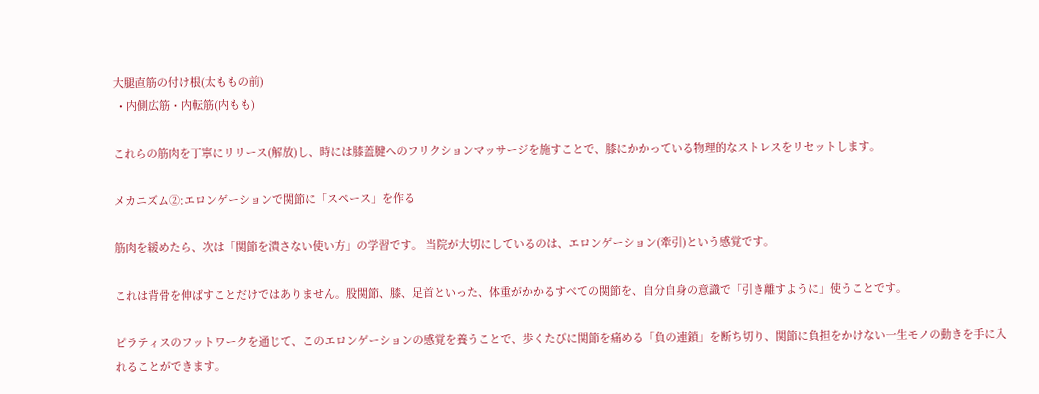大腿直筋の付け根(太ももの前)
  • 内側広筋・内転筋(内もも)

これらの筋肉を丁寧にリリース(解放)し、時には膝蓋腱へのフリクションマッサージを施すことで、膝にかかっている物理的なストレスをリセットします。

メカニズム②:エロンゲーションで関節に「スペース」を作る

筋肉を緩めたら、次は「関節を潰さない使い方」の学習です。 当院が大切にしているのは、エロンゲーション(牽引)という感覚です。

これは背骨を伸ばすことだけではありません。股関節、膝、足首といった、体重がかかるすべての関節を、自分自身の意識で「引き離すように」使うことです。

ピラティスのフットワークを通じて、このエロンゲーションの感覚を養うことで、歩くたびに関節を痛める「負の連鎖」を断ち切り、関節に負担をかけない一生モノの動きを手に入れることができます。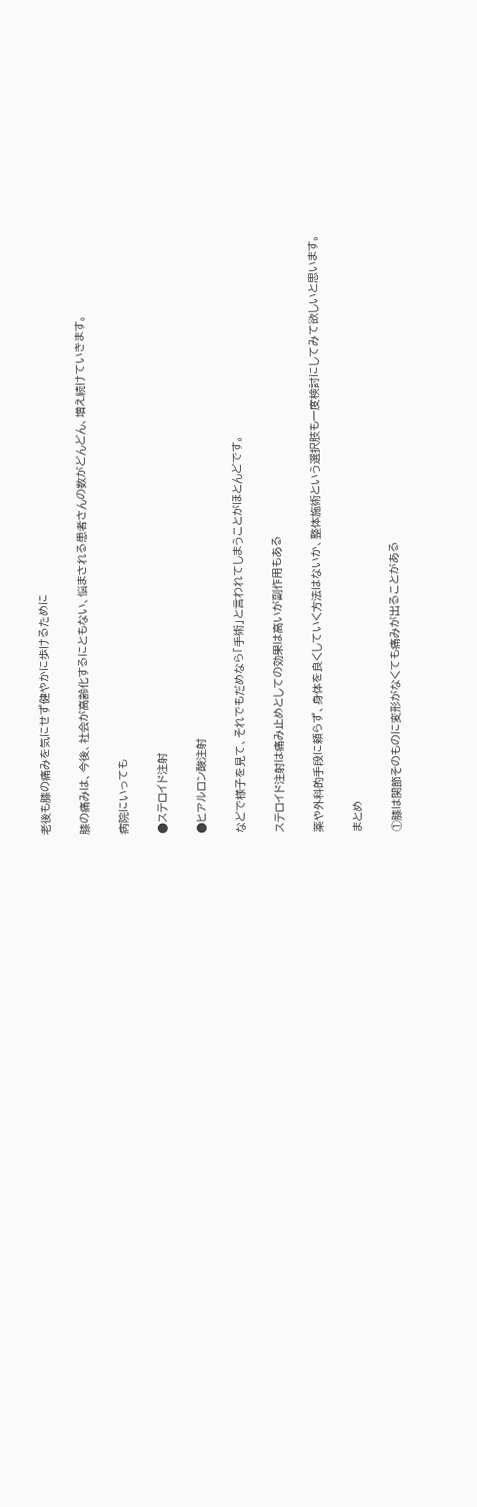老後も膝の痛みを気にせず健やかに歩けるために

膝の痛みは、今後、社会が高齢化するにともない、悩まされる患者さんの数がどんどん、増え続けていきます。

病院にいっても

●ステロイド注射

●ヒアルロン酸注射

などで様子を見て、それでもだめなら「手術」と言われてしまうことがほとんどです。

ステロイド注射は痛み止めとしての効果は高いが副作用もある

薬や外科的手段に頼らず、身体を良くしていく方法はないか、整体施術という選択肢も一度検討にしてみて欲しいと思います。

まとめ

①膝は関節そのものに変形がなくても痛みが出ることがある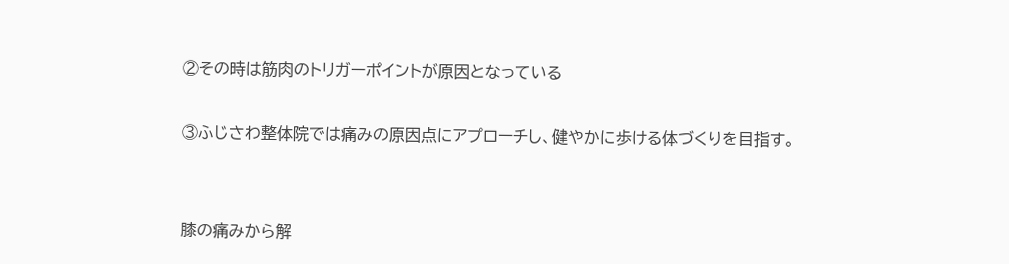②その時は筋肉のトリガーポイントが原因となっている

③ふじさわ整体院では痛みの原因点にアプローチし、健やかに歩ける体づくりを目指す。


膝の痛みから解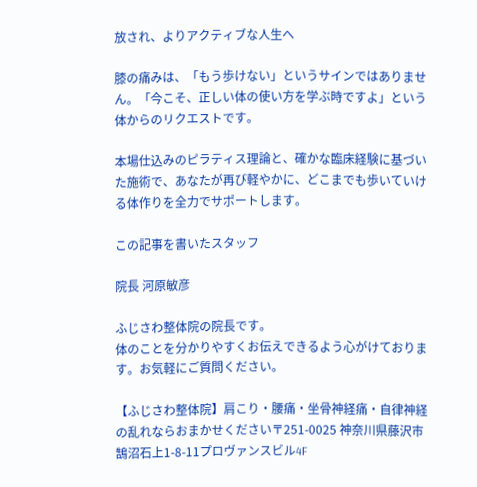放され、よりアクティブな人生へ

膝の痛みは、「もう歩けない」というサインではありません。「今こそ、正しい体の使い方を学ぶ時ですよ」という体からのリクエストです。

本場仕込みのピラティス理論と、確かな臨床経験に基づいた施術で、あなたが再び軽やかに、どこまでも歩いていける体作りを全力でサポートします。

この記事を書いたスタッフ

院長 河原敏彦

ふじさわ整体院の院長です。
体のことを分かりやすくお伝えできるよう心がけております。お気軽にご質問ください。

【ふじさわ整体院】肩こり・腰痛・坐骨神経痛・自律神経の乱れならおまかせください〒251-0025 神奈川県藤沢市鵠沼石上1-8-11プロヴァンスビル4F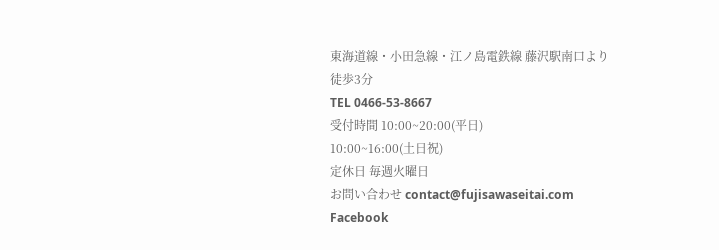東海道線・小田急線・江ノ島電鉄線 藤沢駅南口より徒歩3分
TEL 0466-53-8667
受付時間 10:00~20:00(平日)
10:00~16:00(土日祝)
定休日 毎週火曜日
お問い合わせ contact@fujisawaseitai.com
Facebook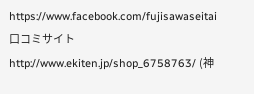https://www.facebook.com/fujisawaseitai
口コミサイト http://www.ekiten.jp/shop_6758763/ (神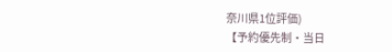奈川県1位評価)
【予約優先制・当日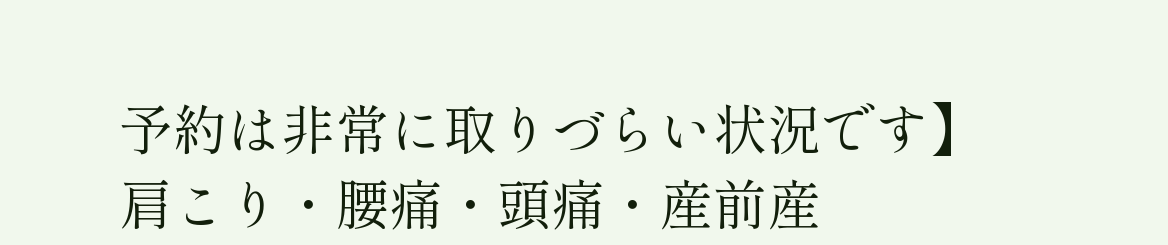予約は非常に取りづらい状況です】肩こり・腰痛・頭痛・産前産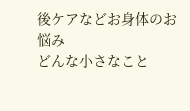後ケアなどお身体のお悩み
どんな小さなこと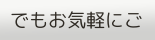でもお気軽にご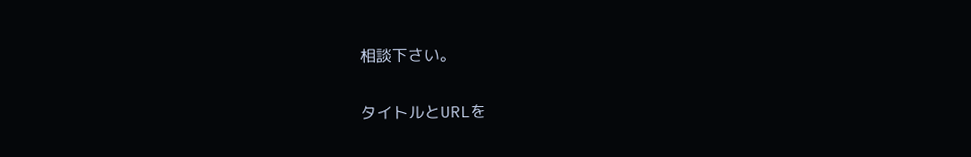相談下さい。

タイトルとURLを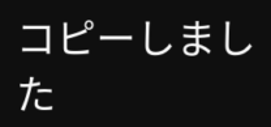コピーしました